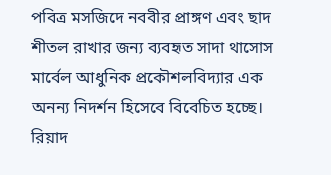পবিত্র মসজিদে নববীর প্রাঙ্গণ এবং ছাদ শীতল রাখার জন্য ব্যবহৃত সাদা থাসোস মার্বেল আধুনিক প্রকৌশলবিদ্যার এক অনন্য নিদর্শন হিসেবে বিবেচিত হচ্ছে। রিয়াদ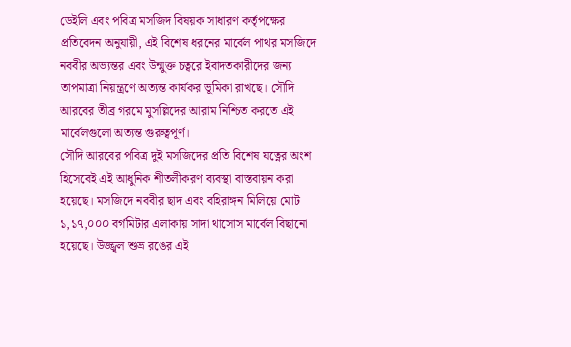ডেইলি এবং পবিত্র মসজিদ বিষয়ক সাধারণ কর্তৃপক্ষের প্রতিবেদন অনুযায়ী, এই বিশেষ ধরনের মার্বেল পাথর মসজিদে নববীর অভ্যন্তর এবং উন্মুক্ত চত্বরে ইবাদতকারীদের জন্য তাপমাত্রা নিয়ন্ত্রণে অত্যন্ত কার্যকর ভূমিকা রাখছে। সৌদি আরবের তীব্র গরমে মুসল্লিদের আরাম নিশ্চিত করতে এই মার্বেলগুলো অত্যন্ত গুরুত্বপূর্ণ।
সৌদি আরবের পবিত্র দুই মসজিদের প্রতি বিশেষ যত্নের অংশ হিসেবেই এই আধুনিক শীতলীকরণ ব্যবস্থা বাস্তবায়ন করা হয়েছে। মসজিদে নববীর ছাদ এবং বহিরাঙ্গন মিলিয়ে মোট ১,১৭,০০০ বর্গমিটার এলাকায় সাদা থাসোস মার্বেল বিছানো হয়েছে। উজ্জ্বল শুভ্র রঙের এই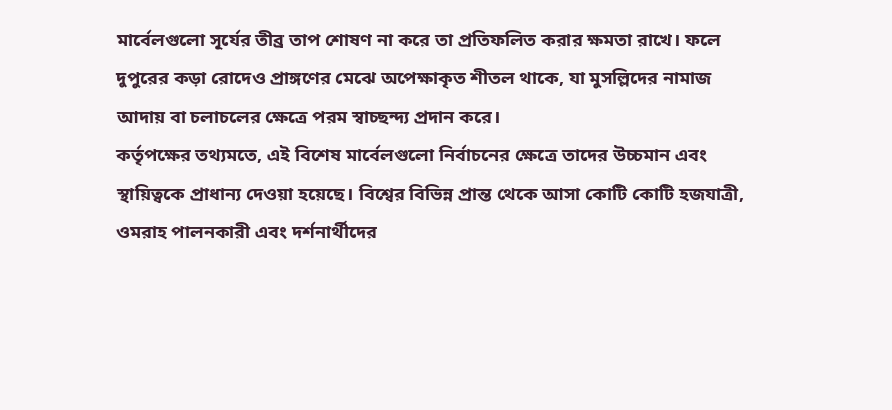মার্বেলগুলো সূর্যের তীব্র তাপ শোষণ না করে তা প্রতিফলিত করার ক্ষমতা রাখে। ফলে দুপুরের কড়া রোদেও প্রাঙ্গণের মেঝে অপেক্ষাকৃত শীতল থাকে, যা মুসল্লিদের নামাজ আদায় বা চলাচলের ক্ষেত্রে পরম স্বাচ্ছন্দ্য প্রদান করে।
কর্তৃপক্ষের তথ্যমতে, এই বিশেষ মার্বেলগুলো নির্বাচনের ক্ষেত্রে তাদের উচ্চমান এবং স্থায়িত্বকে প্রাধান্য দেওয়া হয়েছে। বিশ্বের বিভিন্ন প্রান্ত থেকে আসা কোটি কোটি হজযাত্রী, ওমরাহ পালনকারী এবং দর্শনার্থীদের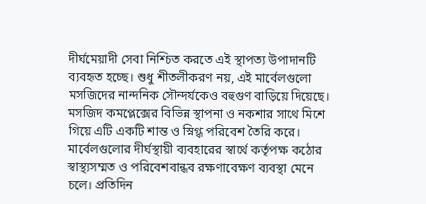দীর্ঘমেয়াদী সেবা নিশ্চিত করতে এই স্থাপত্য উপাদানটি ব্যবহৃত হচ্ছে। শুধু শীতলীকরণ নয়, এই মার্বেলগুলো মসজিদের নান্দনিক সৌন্দর্যকেও বহুগুণ বাড়িয়ে দিয়েছে। মসজিদ কমপ্লেক্সের বিভিন্ন স্থাপনা ও নকশার সাথে মিশে গিয়ে এটি একটি শান্ত ও স্নিগ্ধ পরিবেশ তৈরি করে।
মার্বেলগুলোর দীর্ঘস্থায়ী ব্যবহারের স্বার্থে কর্তৃপক্ষ কঠোর স্বাস্থ্যসম্মত ও পরিবেশবান্ধব রক্ষণাবেক্ষণ ব্যবস্থা মেনে চলে। প্রতিদিন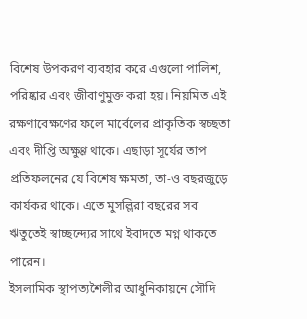বিশেষ উপকরণ ব্যবহার করে এগুলো পালিশ, পরিষ্কার এবং জীবাণুমুক্ত করা হয়। নিয়মিত এই রক্ষণাবেক্ষণের ফলে মার্বেলের প্রাকৃতিক স্বচ্ছতা এবং দীপ্তি অক্ষুণ্ণ থাকে। এছাড়া সূর্যের তাপ প্রতিফলনের যে বিশেষ ক্ষমতা, তা-ও বছরজুড়ে কার্যকর থাকে। এতে মুসল্লিরা বছরের সব ঋতুতেই স্বাচ্ছন্দ্যের সাথে ইবাদতে মগ্ন থাকতে পারেন।
ইসলামিক স্থাপত্যশৈলীর আধুনিকায়নে সৌদি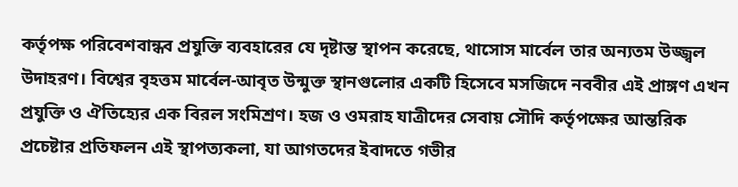কর্তৃপক্ষ পরিবেশবান্ধব প্রযুক্তি ব্যবহারের যে দৃষ্টান্ত স্থাপন করেছে, থাসোস মার্বেল তার অন্যতম উজ্জ্বল উদাহরণ। বিশ্বের বৃহত্তম মার্বেল-আবৃত উন্মুক্ত স্থানগুলোর একটি হিসেবে মসজিদে নববীর এই প্রাঙ্গণ এখন প্রযুক্তি ও ঐতিহ্যের এক বিরল সংমিশ্রণ। হজ ও ওমরাহ যাত্রীদের সেবায় সৌদি কর্তৃপক্ষের আন্তরিক প্রচেষ্টার প্রতিফলন এই স্থাপত্যকলা, যা আগতদের ইবাদতে গভীর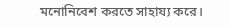মনোনিবেশ করতে সাহায্য করে।